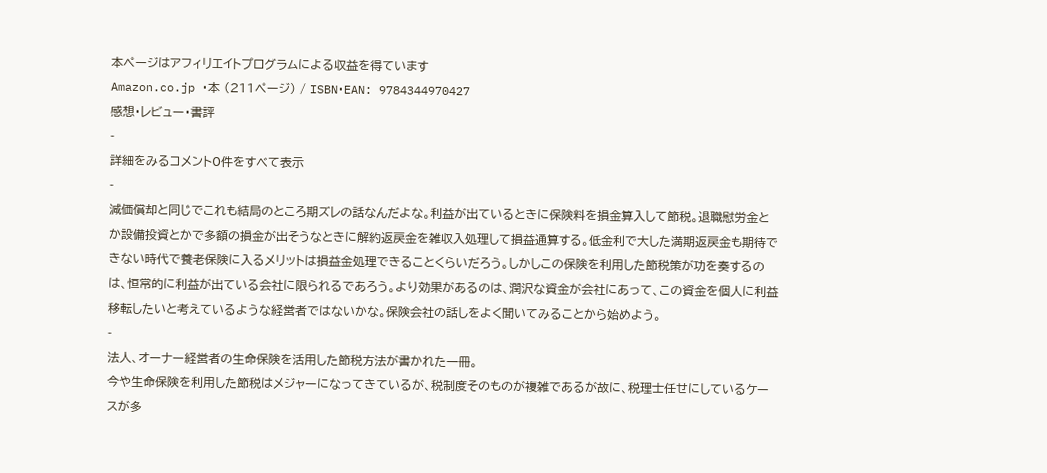本ページはアフィリエイトプログラムによる収益を得ています
Amazon.co.jp ・本 (211ページ) / ISBN・EAN: 9784344970427
感想・レビュー・書評
-
詳細をみるコメント0件をすべて表示
-
減価償却と同じでこれも結局のところ期ズレの話なんだよな。利益が出ているときに保険料を損金算入して節税。退職慰労金とか設備投資とかで多額の損金が出そうなときに解約返戻金を雑収入処理して損益通算する。低金利で大した満期返戻金も期待できない時代で養老保険に入るメリットは損益金処理できることくらいだろう。しかしこの保険を利用した節税策が功を奏するのは、恒常的に利益が出ている会社に限られるであろう。より効果があるのは、潤沢な資金が会社にあって、この資金を個人に利益移転したいと考えているような経営者ではないかな。保険会社の話しをよく聞いてみることから始めよう。
-
法人、オーナー経営者の生命保険を活用した節税方法が書かれた一冊。
今や生命保険を利用した節税はメジャーになってきているが、税制度そのものが複雑であるが故に、税理士任せにしているケースが多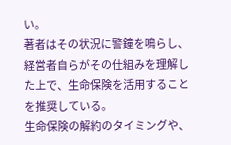い。
著者はその状況に警鐘を鳴らし、経営者自らがその仕組みを理解した上で、生命保険を活用することを推奨している。
生命保険の解約のタイミングや、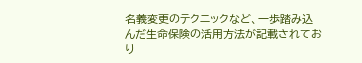名義変更のテクニックなど、一歩踏み込んだ生命保険の活用方法が記載されており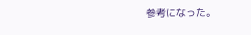参考になった。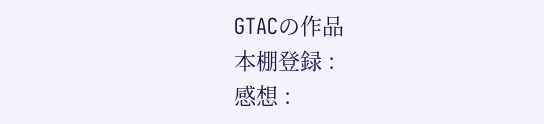GTACの作品
本棚登録 :
感想 :